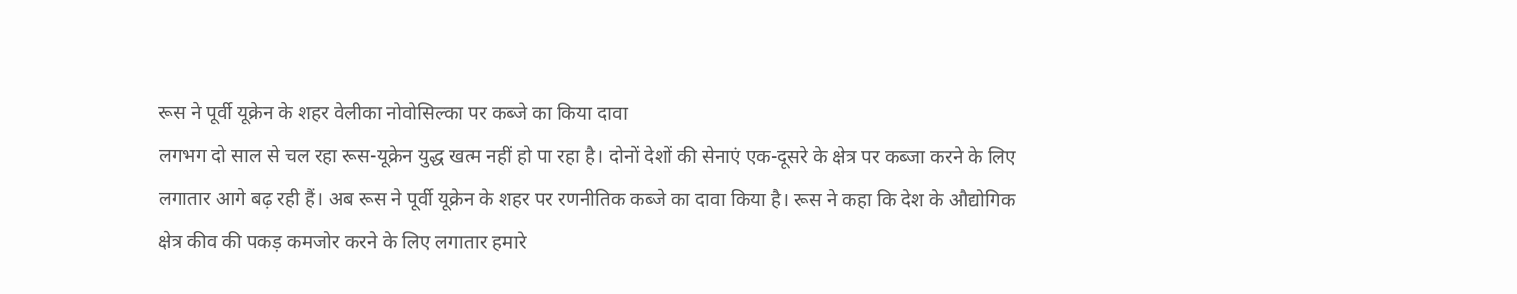रूस ने पूर्वी यूक्रेन के शहर वेलीका नोवोसिल्का पर कब्जे का किया दावा
लगभग दो साल से चल रहा रूस-यूक्रेन युद्ध खत्म नहीं हो पा रहा है। दोनों देशों की सेनाएं एक-दूसरे के क्षेत्र पर कब्जा करने के लिए लगातार आगे बढ़ रही हैं। अब रूस ने पूर्वी यूक्रेन के शहर पर रणनीतिक कब्जे का दावा किया है। रूस ने कहा कि देश के औद्योगिक क्षेत्र कीव की पकड़ कमजोर करने के लिए लगातार हमारे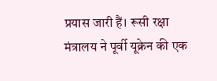प्रयास जारी हैं। रूसी रक्षा मंत्रालय ने पूर्वी यूक्रेन की एक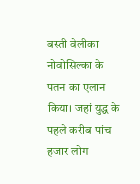बस्ती वेलीका नोवोसिल्का के पतन का एलान किया। जहां युद्ध के पहले करीब पांच हजार लोग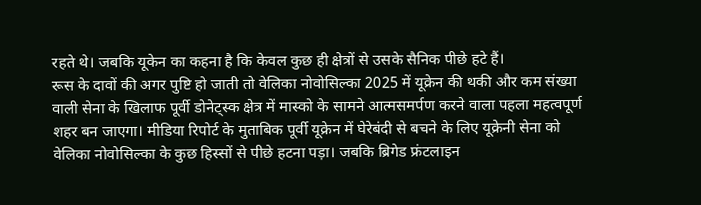रहते थे। जबकि यूकेन का कहना है कि केवल कुछ ही क्षेत्रों से उसके सैनिक पीछे हटे हैं।
रूस के दावों की अगर पुष्टि हो जाती तो वेलिका नोवोसिल्का 2025 में यूक्रेन की थकी और कम संख्या वाली सेना के खिलाफ पूर्वी डोनेट्स्क क्षेत्र में मास्को के सामने आत्मसमर्पण करने वाला पहला महत्वपूर्ण शहर बन जाएगा। मीडिया रिपोर्ट के मुताबिक पूर्वी यूक्रेन में घेरेबंदी से बचने के लिए यूक्रेनी सेना को वेलिका नोवोसिल्का के कुछ हिस्सों से पीछे हटना पड़ा। जबकि ब्रिगेड फ्रंटलाइन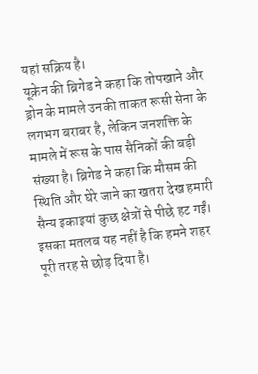यहां सक्रिय है।
यूक्रेन की ब्रिगेड ने कहा कि तोपखाने और ड्रोन के मामले उनकी ताकत रूसी सेना के लगभग बराबर है, लेकिन जनशक्ति के मामले में रूस के पास सैनिकों की बड़ी संख्या है। ब्रिगेड ने कहा कि मौसम की स्थिति और घेरे जाने का खतरा देख हमारी सैन्य इकाइयां कुछ क्षेत्रों से पीछे हट गईं। इसका मतलब यह नहीं है कि हमने शहर पूरी तरह से छोड़ दिया है।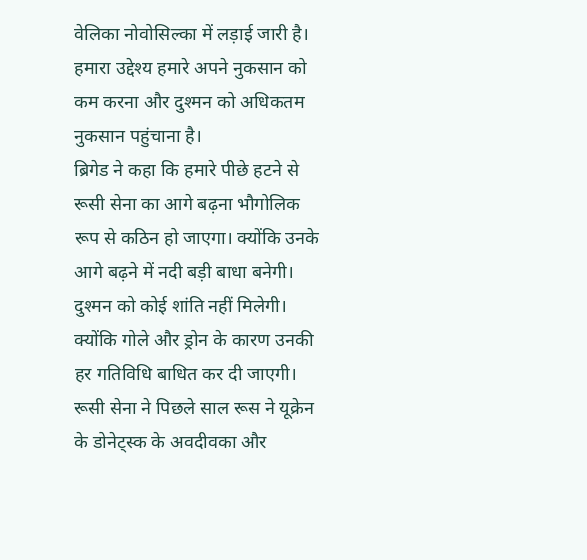वेलिका नोवोसिल्का में लड़ाई जारी है। हमारा उद्देश्य हमारे अपने नुकसान को कम करना और दुश्मन को अधिकतम नुकसान पहुंचाना है।
ब्रिगेड ने कहा कि हमारे पीछे हटने से रूसी सेना का आगे बढ़ना भौगोलिक रूप से कठिन हो जाएगा। क्योंकि उनके आगे बढ़ने में नदी बड़ी बाधा बनेगी। दुश्मन को कोई शांति नहीं मिलेगी। क्योंकि गोले और ड्रोन के कारण उनकी हर गतिविधि बाधित कर दी जाएगी। रूसी सेना ने पिछले साल रूस ने यूक्रेन के डोनेट्स्क के अवदीवका और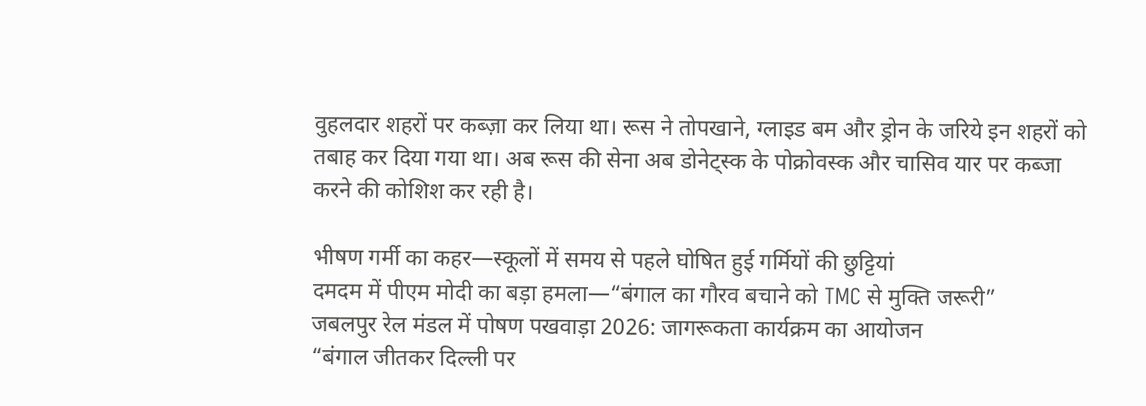वुहलदार शहरों पर कब्ज़ा कर लिया था। रूस ने तोपखाने, ग्लाइड बम और ड्रोन के जरिये इन शहरों को तबाह कर दिया गया था। अब रूस की सेना अब डोनेट्स्क के पोक्रोवस्क और चासिव यार पर कब्जा करने की कोशिश कर रही है।

भीषण गर्मी का कहर—स्कूलों में समय से पहले घोषित हुई गर्मियों की छुट्टियां
दमदम में पीएम मोदी का बड़ा हमला—“बंगाल का गौरव बचाने को TMC से मुक्ति जरूरी”
जबलपुर रेल मंडल में पोषण पखवाड़ा 2026: जागरूकता कार्यक्रम का आयोजन
“बंगाल जीतकर दिल्ली पर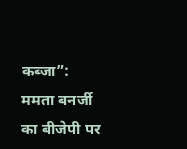कब्जा”: ममता बनर्जी का बीजेपी पर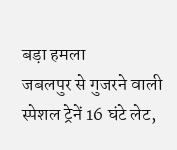बड़ा हमला
जबलपुर से गुजरने वाली स्पेशल ट्रेनें 16 घंटे लेट,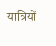यात्रियों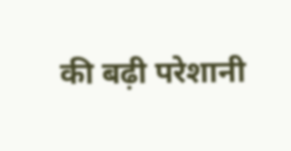की बढ़ी परेशानी